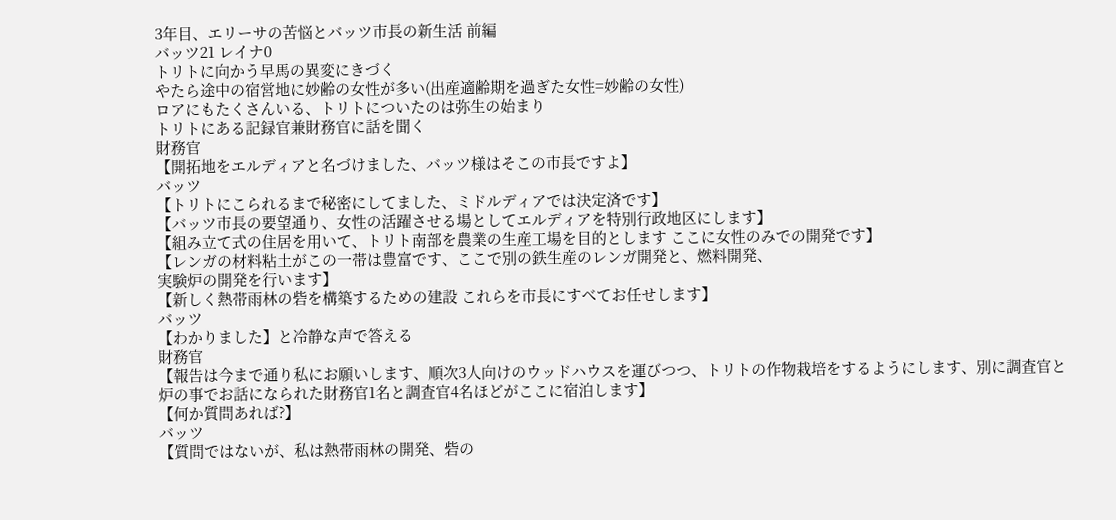3年目、エリーサの苦悩とバッツ市長の新生活 前編
バッツ21 レイナ0
トリトに向かう早馬の異変にきづく
やたら途中の宿営地に妙齢の女性が多い(出産適齢期を過ぎた女性=妙齢の女性)
ロアにもたくさんいる、トリトについたのは弥生の始まり
トリトにある記録官兼財務官に話を聞く
財務官
【開拓地をエルディアと名づけました、バッツ様はそこの市長ですよ】
バッツ
【トリトにこられるまで秘密にしてました、ミドルディアでは決定済です】
【バッツ市長の要望通り、女性の活躍させる場としてエルディアを特別行政地区にします】
【組み立て式の住居を用いて、トリト南部を農業の生産工場を目的とします ここに女性のみでの開発です】
【レンガの材料粘土がこの一帯は豊富です、ここで別の鉄生産のレンガ開発と、燃料開発、
実験炉の開発を行います】
【新しく熱帯雨林の砦を構築するための建設 これらを市長にすべてお任せします】
バッツ
【わかりました】と冷静な声で答える
財務官
【報告は今まで通り私にお願いします、順次3人向けのウッドハウスを運びつつ、トリトの作物栽培をするようにします、別に調査官と炉の事でお話になられた財務官1名と調査官4名ほどがここに宿泊します】
【何か質問あれば?】
バッツ
【質問ではないが、私は熱帯雨林の開発、砦の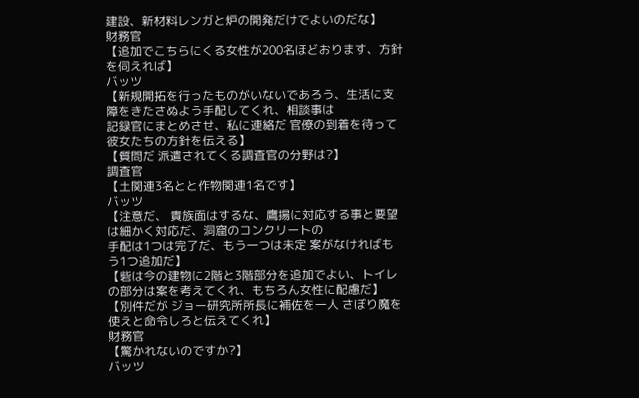建設、新材料レンガと炉の開発だけでよいのだな】
財務官
【追加でこちらにくる女性が200名ほどおります、方針を伺えれば】
バッツ
【新規開拓を行ったものがいないであろう、生活に支障をきたさぬよう手配してくれ、相談事は
記録官にまとめさせ、私に連絡だ 官僚の到着を待って彼女たちの方針を伝える】
【質問だ 派遣されてくる調査官の分野は?】
調査官
【土関連3名とと作物関連1名です】
バッツ
【注意だ、 貴族面はするな、鷹揚に対応する事と要望は細かく対応だ、洞窟のコンクリートの
手配は1つは完了だ、もう一つは未定 案がなければもう1つ追加だ】
【砦は今の建物に2階と3階部分を追加でよい、トイレの部分は案を考えてくれ、もちろん女性に配慮だ】
【別件だが ジョー研究所所長に補佐を一人 さぼり魔を使えと命令しろと伝えてくれ】
財務官
【驚かれないのですか?】
バッツ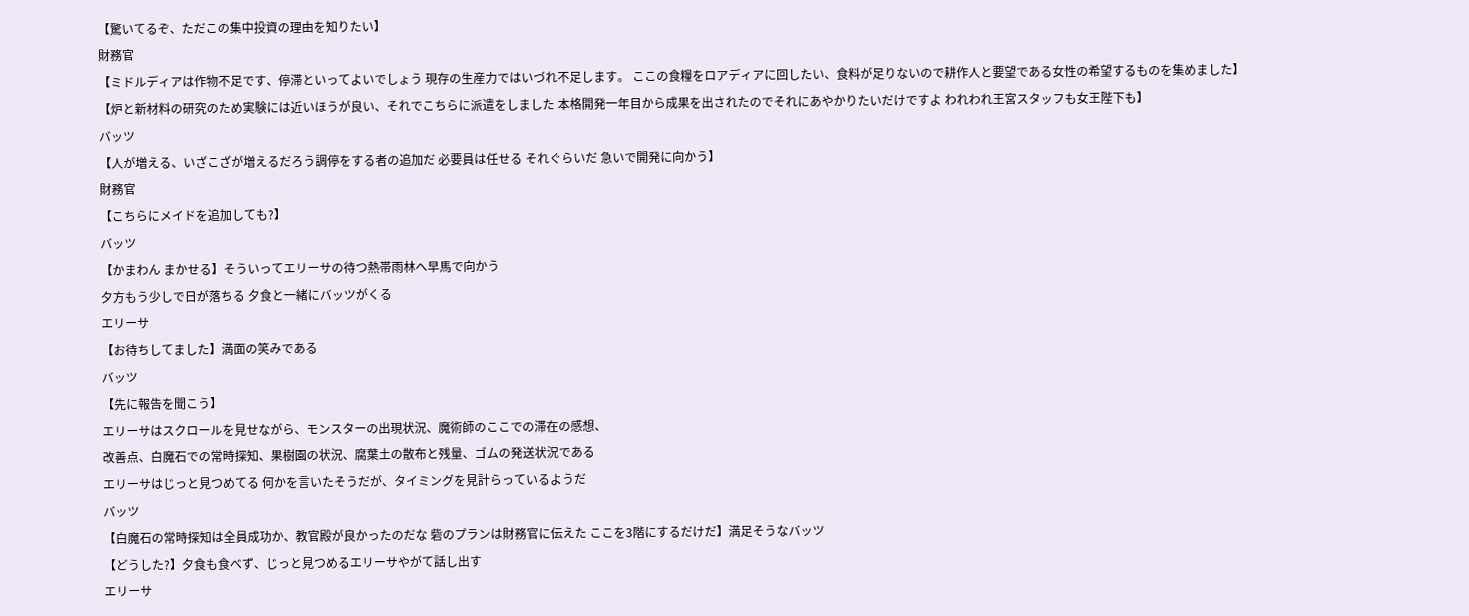【驚いてるぞ、ただこの集中投資の理由を知りたい】
財務官
【ミドルディアは作物不足です、停滞といってよいでしょう 現存の生産力ではいづれ不足します。 ここの食糧をロアディアに回したい、食料が足りないので耕作人と要望である女性の希望するものを集めました】
【炉と新材料の研究のため実験には近いほうが良い、それでこちらに派遣をしました 本格開発一年目から成果を出されたのでそれにあやかりたいだけですよ われわれ王宮スタッフも女王陛下も】
バッツ
【人が増える、いざこざが増えるだろう調停をする者の追加だ 必要員は任せる それぐらいだ 急いで開発に向かう】
財務官
【こちらにメイドを追加しても?】
バッツ
【かまわん まかせる】そういってエリーサの待つ熱帯雨林へ早馬で向かう
夕方もう少しで日が落ちる 夕食と一緒にバッツがくる
エリーサ
【お待ちしてました】満面の笑みである
バッツ
【先に報告を聞こう】
エリーサはスクロールを見せながら、モンスターの出現状況、魔術師のここでの滞在の感想、
改善点、白魔石での常時探知、果樹園の状況、腐葉土の散布と残量、ゴムの発送状況である
エリーサはじっと見つめてる 何かを言いたそうだが、タイミングを見計らっているようだ
バッツ
【白魔石の常時探知は全員成功か、教官殿が良かったのだな 砦のプランは財務官に伝えた ここを3階にするだけだ】満足そうなバッツ
【どうした?】夕食も食べず、じっと見つめるエリーサやがて話し出す
エリーサ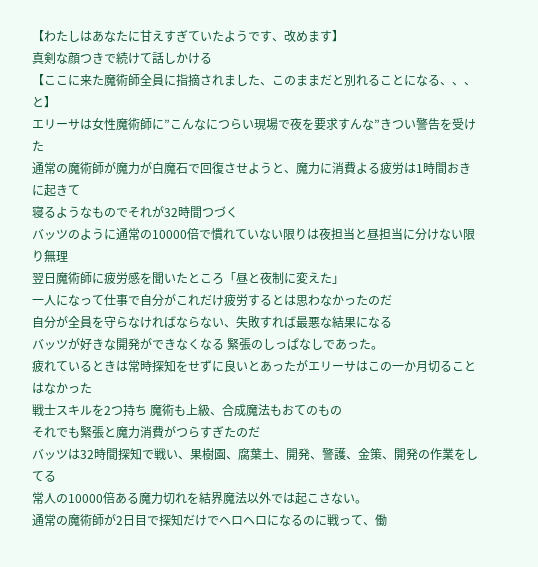【わたしはあなたに甘えすぎていたようです、改めます】
真剣な顔つきで続けて話しかける
【ここに来た魔術師全員に指摘されました、このままだと別れることになる、、、と】
エリーサは女性魔術師に”こんなにつらい現場で夜を要求すんな”きつい警告を受けた
通常の魔術師が魔力が白魔石で回復させようと、魔力に消費よる疲労は1時間おきに起きて
寝るようなものでそれが32時間つづく
バッツのように通常の10000倍で慣れていない限りは夜担当と昼担当に分けない限り無理
翌日魔術師に疲労感を聞いたところ「昼と夜制に変えた」
一人になって仕事で自分がこれだけ疲労するとは思わなかったのだ
自分が全員を守らなければならない、失敗すれば最悪な結果になる
バッツが好きな開発ができなくなる 緊張のしっぱなしであった。
疲れているときは常時探知をせずに良いとあったがエリーサはこの一か月切ることはなかった
戦士スキルを2つ持ち 魔術も上級、合成魔法もおてのもの
それでも緊張と魔力消費がつらすぎたのだ
バッツは32時間探知で戦い、果樹園、腐葉土、開発、警護、金策、開発の作業をしてる
常人の10000倍ある魔力切れを結界魔法以外では起こさない。
通常の魔術師が2日目で探知だけでヘロヘロになるのに戦って、働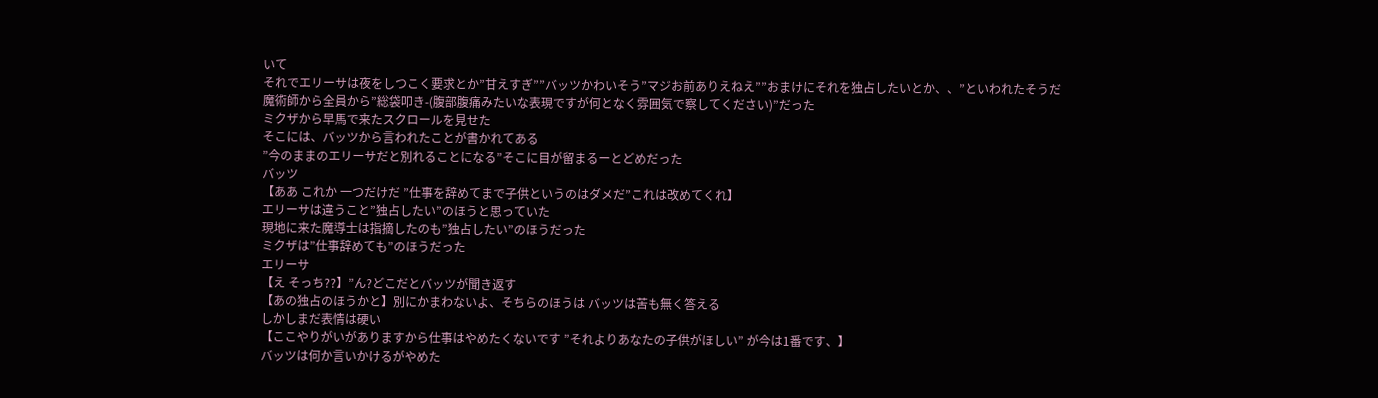いて
それでエリーサは夜をしつこく要求とか”甘えすぎ””バッツかわいそう”マジお前ありえねえ””おまけにそれを独占したいとか、、”といわれたそうだ
魔術師から全員から”総袋叩き-(腹部腹痛みたいな表現ですが何となく雰囲気で察してください)”だった
ミクザから早馬で来たスクロールを見せた
そこには、バッツから言われたことが書かれてある
”今のままのエリーサだと別れることになる”そこに目が留まるーとどめだった
バッツ
【ああ これか 一つだけだ ”仕事を辞めてまで子供というのはダメだ”これは改めてくれ】
エリーサは違うこと”独占したい”のほうと思っていた
現地に来た魔導士は指摘したのも”独占したい”のほうだった
ミクザは”仕事辞めても”のほうだった
エリーサ
【え そっち??】”ん?どこだとバッツが聞き返す
【あの独占のほうかと】別にかまわないよ、そちらのほうは バッツは苦も無く答える
しかしまだ表情は硬い
【ここやりがいがありますから仕事はやめたくないです ”それよりあなたの子供がほしい” が今は1番です、】
バッツは何か言いかけるがやめた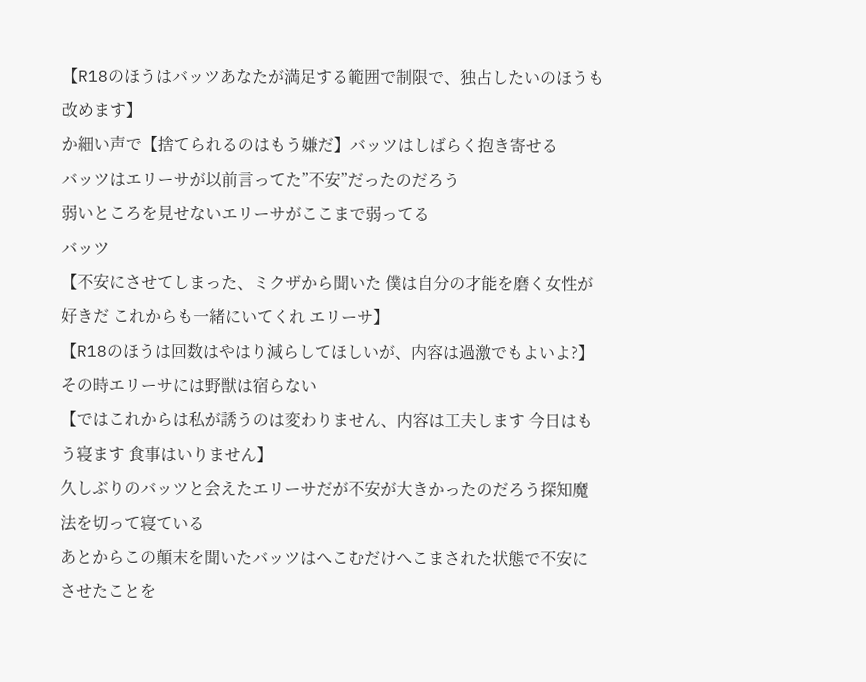【R18のほうはバッツあなたが満足する範囲で制限で、独占したいのほうも改めます】
か細い声で【捨てられるのはもう嫌だ】バッツはしばらく抱き寄せる
バッツはエリーサが以前言ってた”不安”だったのだろう
弱いところを見せないエリーサがここまで弱ってる
バッツ
【不安にさせてしまった、ミクザから聞いた 僕は自分の才能を磨く女性が好きだ これからも一緒にいてくれ エリーサ】
【R18のほうは回数はやはり減らしてほしいが、内容は過激でもよいよ?】
その時エリーサには野獣は宿らない
【ではこれからは私が誘うのは変わりません、内容は工夫します 今日はもう寝ます 食事はいりません】
久しぶりのバッツと会えたエリーサだが不安が大きかったのだろう探知魔法を切って寝ている
あとからこの顛末を聞いたバッツはへこむだけへこまされた状態で不安にさせたことを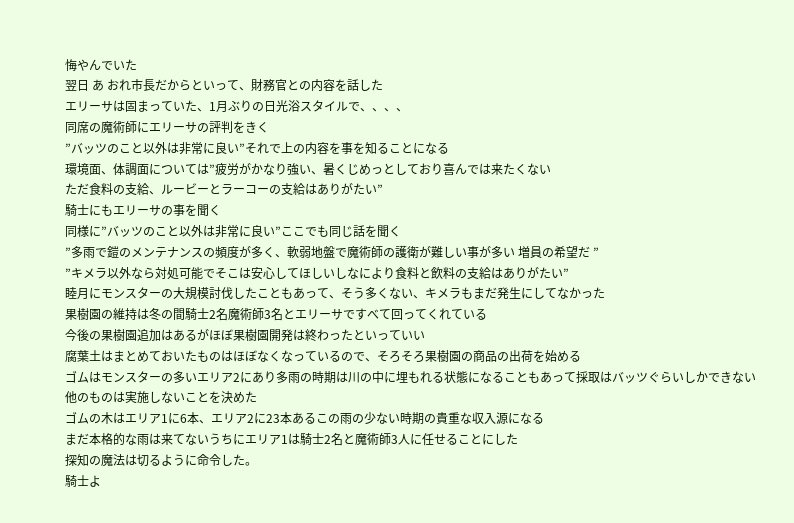悔やんでいた
翌日 あ おれ市長だからといって、財務官との内容を話した
エリーサは固まっていた、1月ぶりの日光浴スタイルで、、、、
同席の魔術師にエリーサの評判をきく
”バッツのこと以外は非常に良い”それで上の内容を事を知ることになる
環境面、体調面については”疲労がかなり強い、暑くじめっとしており喜んでは来たくない
ただ食料の支給、ルービーとラーコーの支給はありがたい”
騎士にもエリーサの事を聞く
同様に”バッツのこと以外は非常に良い”ここでも同じ話を聞く
”多雨で鎧のメンテナンスの頻度が多く、軟弱地盤で魔術師の護衛が難しい事が多い 増員の希望だ ”
”キメラ以外なら対処可能でそこは安心してほしいしなにより食料と飲料の支給はありがたい”
睦月にモンスターの大規模討伐したこともあって、そう多くない、キメラもまだ発生にしてなかった
果樹園の維持は冬の間騎士2名魔術師3名とエリーサですべて回ってくれている
今後の果樹園追加はあるがほぼ果樹園開発は終わったといっていい
腐葉土はまとめておいたものはほぼなくなっているので、そろそろ果樹園の商品の出荷を始める
ゴムはモンスターの多いエリア2にあり多雨の時期は川の中に埋もれる状態になることもあって採取はバッツぐらいしかできない
他のものは実施しないことを決めた
ゴムの木はエリア1に6本、エリア2に23本あるこの雨の少ない時期の貴重な収入源になる
まだ本格的な雨は来てないうちにエリア1は騎士2名と魔術師3人に任せることにした
探知の魔法は切るように命令した。
騎士よ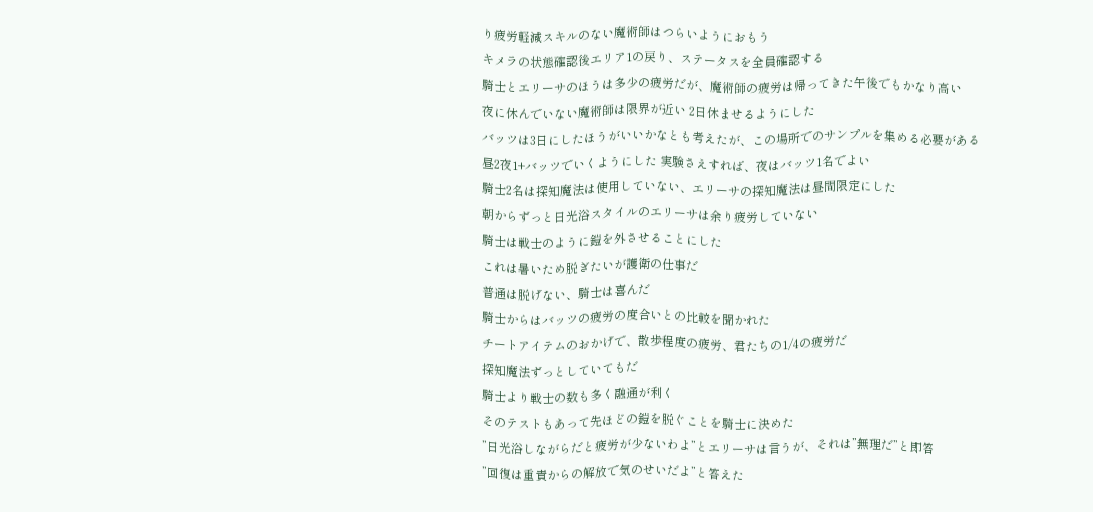り疲労軽減スキルのない魔術師はつらいようにおもう
キメラの状態確認後エリア1の戻り、ステータスを全員確認する
騎士とエリーサのほうは多少の疲労だが、魔術師の疲労は帰ってきた午後でもかなり高い
夜に休んでいない魔術師は限界が近い 2日休ませるようにした
バッツは3日にしたほうがいいかなとも考えたが、この場所でのサンプルを集める必要がある
昼2夜1+バッツでいくようにした 実験さえすれば、夜はバッツ1名でよい
騎士2名は探知魔法は使用していない、エリーサの探知魔法は昼間限定にした
朝からずっと日光浴スタイルのエリーサは余り疲労していない
騎士は戦士のように鎧を外させることにした
これは暑いため脱ぎたいが護衛の仕事だ
普通は脱げない、騎士は喜んだ
騎士からはバッツの疲労の度合いとの比較を聞かれた
チートアイテムのおかげで、散歩程度の疲労、君たちの1/4の疲労だ
探知魔法ずっとしていてもだ
騎士より戦士の数も多く融通が利く
そのテストもあって先ほどの鎧を脱ぐことを騎士に決めた
”日光浴しながらだと疲労が少ないわよ”とエリーサは言うが、それは”無理だ”と即答
”回復は重責からの解放で気のせいだよ”と答えた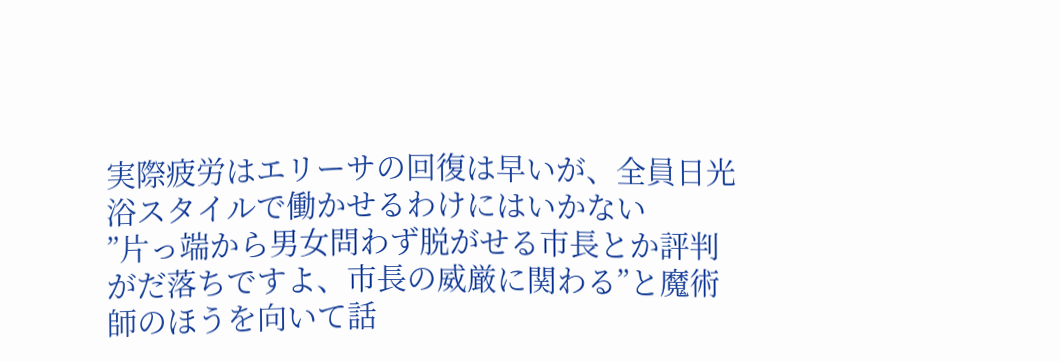実際疲労はエリーサの回復は早いが、全員日光浴スタイルで働かせるわけにはいかない
”片っ端から男女問わず脱がせる市長とか評判がだ落ちですよ、市長の威厳に関わる”と魔術師のほうを向いて話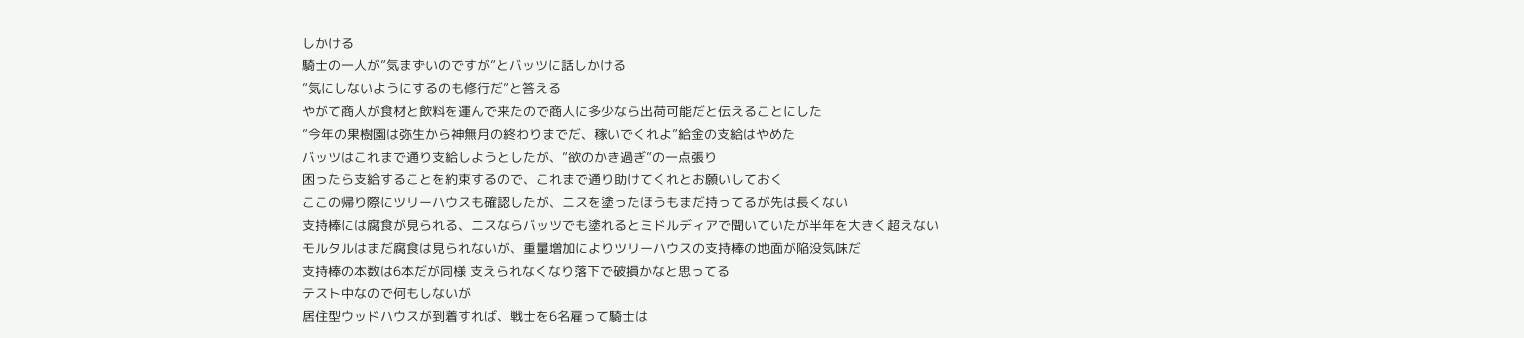しかける
騎士の一人が”気まずいのですが”とバッツに話しかける
”気にしないようにするのも修行だ”と答える
やがて商人が食材と飲料を運んで来たので商人に多少なら出荷可能だと伝えることにした
”今年の果樹園は弥生から神無月の終わりまでだ、稼いでくれよ”給金の支給はやめた
バッツはこれまで通り支給しようとしたが、”欲のかき過ぎ”の一点張り
困ったら支給することを約束するので、これまで通り助けてくれとお願いしておく
ここの帰り際にツリーハウスも確認したが、ニスを塗ったほうもまだ持ってるが先は長くない
支持棒には腐食が見られる、ニスならバッツでも塗れるとミドルディアで聞いていたが半年を大きく超えない
モルタルはまだ腐食は見られないが、重量増加によりツリーハウスの支持棒の地面が陥没気味だ
支持棒の本数は6本だが同様 支えられなくなり落下で破損かなと思ってる
テスト中なので何もしないが
居住型ウッドハウスが到着すれば、戦士を6名雇って騎士は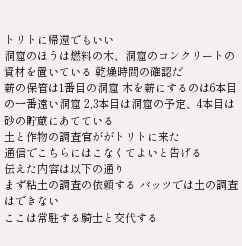トリトに帰還でもいい
洞窟のほうは燃料の木、洞窟のコンクリートの資材を置いている 乾燥時間の確認だ
薪の保管は1番目の洞窟 木を薪にするのは6本目の一番遠い洞窟 2,3本目は洞窟の予定、4本目は砂の貯蔵にあてている
土と作物の調査官ががトリトに来た
通信でこちらにはこなくてよいと告げる
伝えた内容は以下の通り
まず粘土の調査の依頼する バッツでは土の調査はできない
ここは常駐する騎士と交代する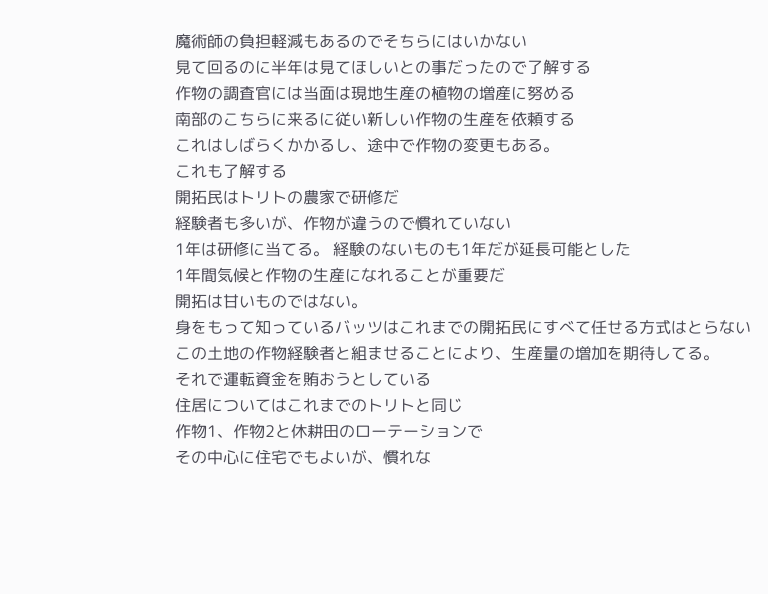魔術師の負担軽減もあるのでそちらにはいかない
見て回るのに半年は見てほしいとの事だったので了解する
作物の調査官には当面は現地生産の植物の増産に努める
南部のこちらに来るに従い新しい作物の生産を依頼する
これはしばらくかかるし、途中で作物の変更もある。
これも了解する
開拓民はトリトの農家で研修だ
経験者も多いが、作物が違うので慣れていない
1年は研修に当てる。 経験のないものも1年だが延長可能とした
1年間気候と作物の生産になれることが重要だ
開拓は甘いものではない。
身をもって知っているバッツはこれまでの開拓民にすべて任せる方式はとらない
この土地の作物経験者と組ませることにより、生産量の増加を期待してる。
それで運転資金を賄おうとしている
住居についてはこれまでのトリトと同じ
作物1、作物2と休耕田のローテーションで
その中心に住宅でもよいが、慣れな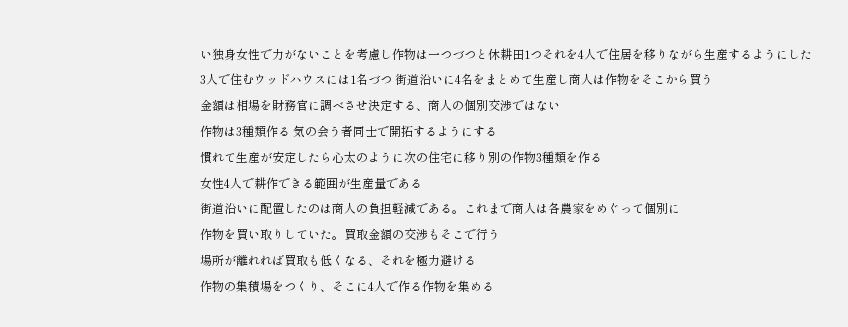い独身女性で力がないことを考慮し作物は一つづつと休耕田1つそれを4人で住居を移りながら生産するようにした
3人で住むウッドハウスには1名づつ 街道沿いに4名をまとめて生産し商人は作物をそこから買う
金額は相場を財務官に調べさせ決定する、商人の個別交渉ではない
作物は3種類作る 気の会う者同士で開拓するようにする
慣れて生産が安定したら心太のように次の住宅に移り別の作物3種類を作る
女性4人で耕作できる範囲が生産量である
街道沿いに配置したのは商人の負担軽減である。これまで商人は各農家をめぐって個別に
作物を買い取りしていた。買取金額の交渉もそこで行う
場所が離れれば買取も低くなる、それを極力避ける
作物の集積場をつくり、そこに4人で作る作物を集める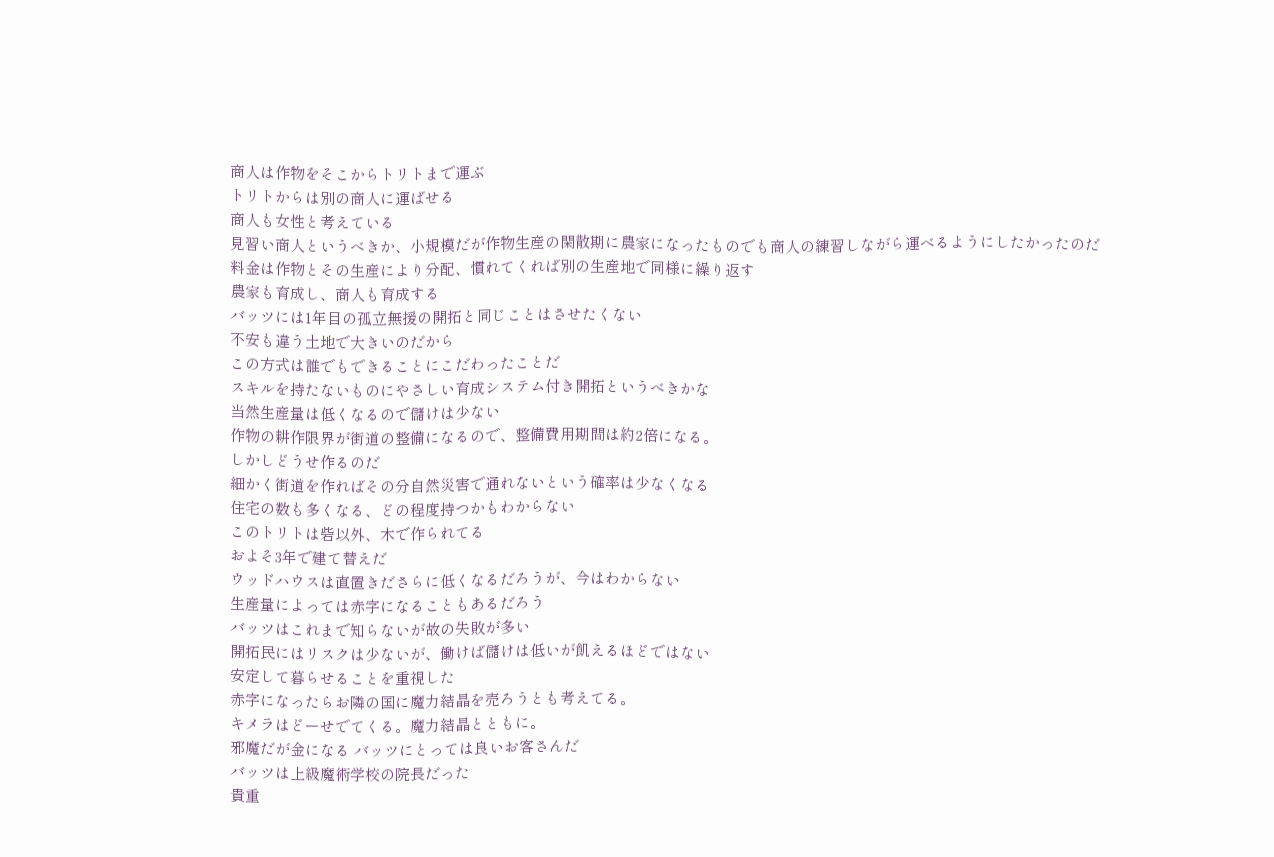商人は作物をそこからトリトまで運ぶ
トリトからは別の商人に運ばせる
商人も女性と考えている
見習い商人というべきか、小規模だが作物生産の閑散期に農家になったものでも商人の練習しながら運べるようにしたかったのだ
料金は作物とその生産により分配、慣れてくれば別の生産地で同様に繰り返す
農家も育成し、商人も育成する
バッツには1年目の孤立無援の開拓と同じことはさせたくない
不安も違う土地で大きいのだから
この方式は誰でもできることにこだわったことだ
スキルを持たないものにやさしい育成システム付き開拓というべきかな
当然生産量は低くなるので儲けは少ない
作物の耕作限界が街道の整備になるので、整備費用期間は約2倍になる。
しかしどうせ作るのだ
細かく街道を作ればその分自然災害で通れないという確率は少なくなる
住宅の数も多くなる、どの程度持つかもわからない
このトリトは砦以外、木で作られてる
およそ3年で建て替えだ
ウッドハウスは直置きださらに低くなるだろうが、今はわからない
生産量によっては赤字になることもあるだろう
バッツはこれまで知らないが故の失敗が多い
開拓民にはリスクは少ないが、働けば儲けは低いが飢えるほどではない
安定して暮らせることを重視した
赤字になったらお隣の国に魔力結晶を売ろうとも考えてる。
キメラはどーせでてくる。魔力結晶とともに。
邪魔だが金になる バッツにとっては良いお客さんだ
バッツは上級魔術学校の院長だった
貴重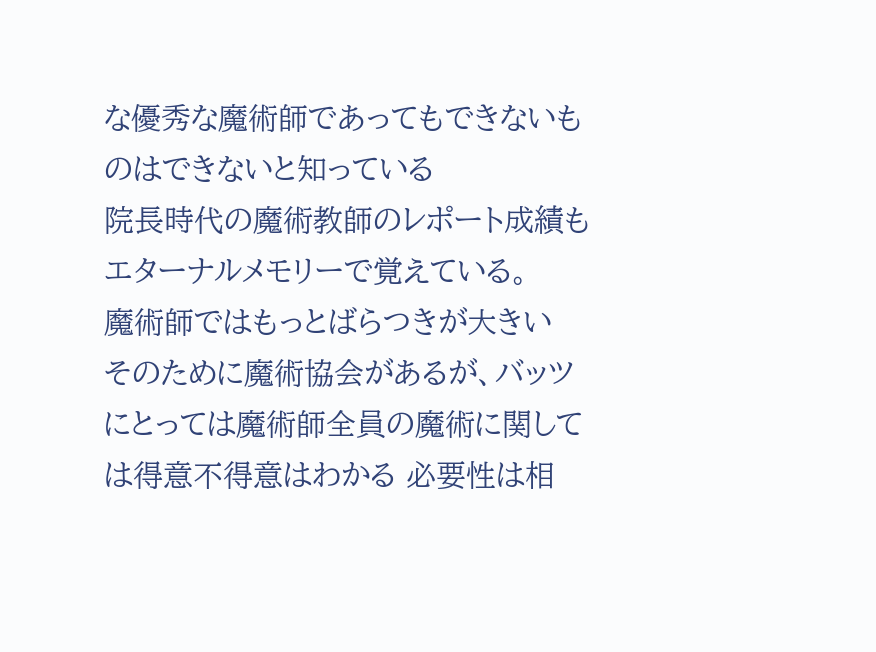な優秀な魔術師であってもできないものはできないと知っている
院長時代の魔術教師のレポート成績もエターナルメモリーで覚えている。
魔術師ではもっとばらつきが大きい
そのために魔術協会があるが、バッツにとっては魔術師全員の魔術に関しては得意不得意はわかる 必要性は相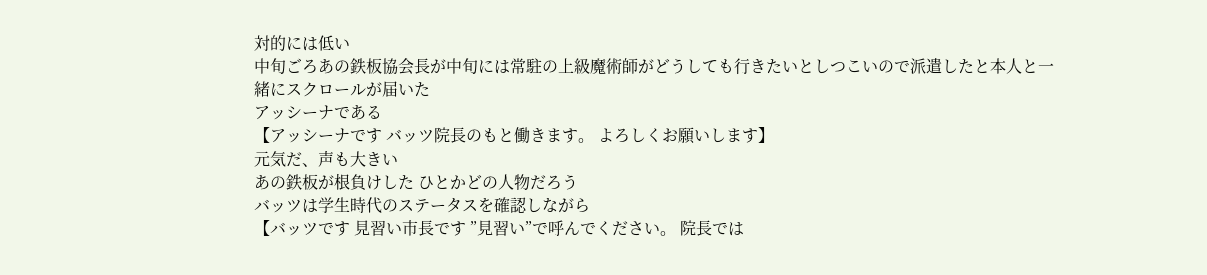対的には低い
中旬ごろあの鉄板協会長が中旬には常駐の上級魔術師がどうしても行きたいとしつこいので派遣したと本人と一緒にスクロールが届いた
アッシーナである
【アッシーナです バッツ院長のもと働きます。 よろしくお願いします】
元気だ、声も大きい
あの鉄板が根負けした ひとかどの人物だろう
バッツは学生時代のステータスを確認しながら
【バッツです 見習い市長です ”見習い”で呼んでください。 院長では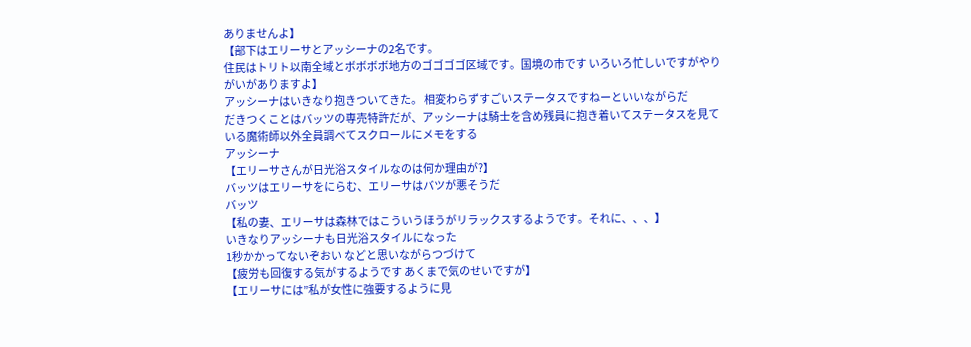ありませんよ】
【部下はエリーサとアッシーナの2名です。
住民はトリト以南全域とボボボボ地方のゴゴゴゴ区域です。国境の市です いろいろ忙しいですがやりがいがありますよ】
アッシーナはいきなり抱きついてきた。 相変わらずすごいステータスですねーといいながらだ
だきつくことはバッツの専売特許だが、アッシーナは騎士を含め残員に抱き着いてステータスを見ている魔術師以外全員調べてスクロールにメモをする
アッシーナ
【エリーサさんが日光浴スタイルなのは何か理由が?】
バッツはエリーサをにらむ、エリーサはバツが悪そうだ
バッツ
【私の妻、エリーサは森林ではこういうほうがリラックスするようです。それに、、、】
いきなりアッシーナも日光浴スタイルになった
1秒かかってないぞおい などと思いながらつづけて
【疲労も回復する気がするようです あくまで気のせいですが】
【エリーサには”私が女性に強要するように見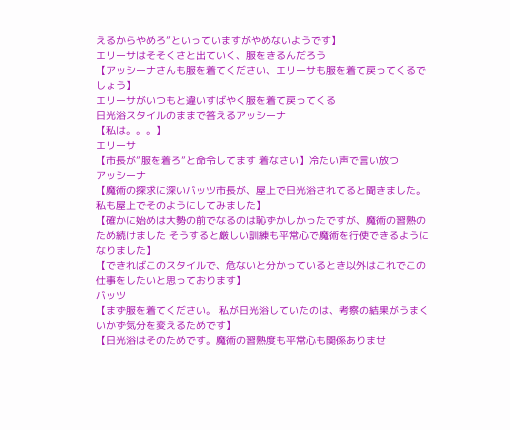えるからやめろ”といっていますがやめないようです】
エリーサはそそくさと出ていく、服をきるんだろう
【アッシーナさんも服を着てください、エリーサも服を着て戻ってくるでしょう】
エリーサがいつもと違いすばやく服を着て戻ってくる
日光浴スタイルのままで答えるアッシーナ
【私は。。。】
エリーサ
【市長が”服を着ろ”と命令してます 着なさい】冷たい声で言い放つ
アッシーナ
【魔術の探求に深いバッツ市長が、屋上で日光浴されてると聞きました。私も屋上でそのようにしてみました】
【確かに始めは大勢の前でなるのは恥ずかしかったですが、魔術の習熟のため続けました そうすると厳しい訓練も平常心で魔術を行使できるようになりました】
【できればこのスタイルで、危ないと分かっているとき以外はこれでこの仕事をしたいと思っております】
バッツ
【まず服を着てください。 私が日光浴していたのは、考察の結果がうまくいかず気分を変えるためです】
【日光浴はそのためです。魔術の習熟度も平常心も関係ありませ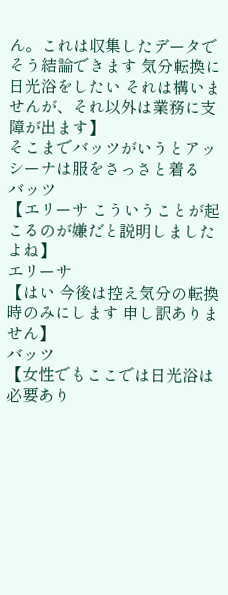ん。これは収集したデータでそう結論できます 気分転換に日光浴をしたい それは構いませんが、それ以外は業務に支障が出ます】
そこまでバッツがいうとアッシーナは服をさっさと着る
バッツ
【エリーサ こういうことが起こるのが嫌だと説明しましたよね】
エリーサ
【はい 今後は控え気分の転換時のみにします 申し訳ありません】
バッツ
【女性でもここでは日光浴は必要あり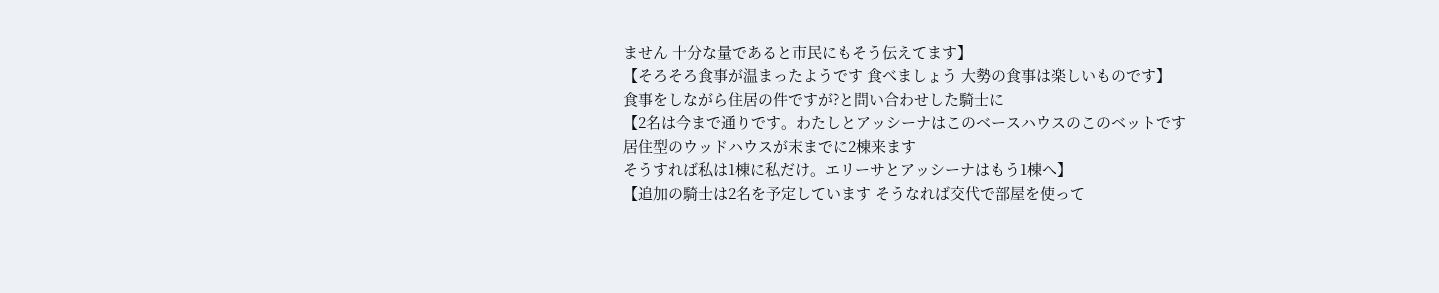ません 十分な量であると市民にもそう伝えてます】
【そろそろ食事が温まったようです 食べましょう 大勢の食事は楽しいものです】
食事をしながら住居の件ですが?と問い合わせした騎士に
【2名は今まで通りです。わたしとアッシーナはこのベースハウスのこのベットです
居住型のウッドハウスが末までに2棟来ます
そうすれば私は1棟に私だけ。エリーサとアッシーナはもう1棟へ】
【追加の騎士は2名を予定しています そうなれば交代で部屋を使って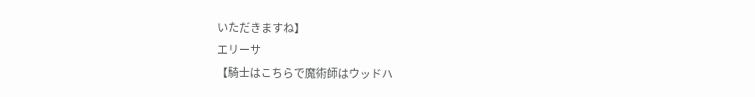いただきますね】
エリーサ
【騎士はこちらで魔術師はウッドハ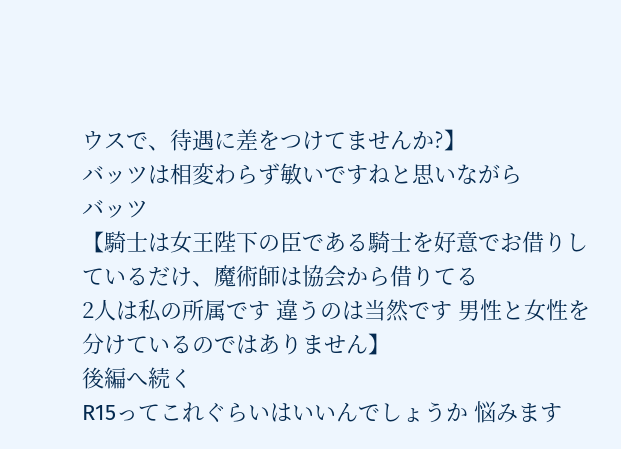ウスで、待遇に差をつけてませんか?】
バッツは相変わらず敏いですねと思いながら
バッツ
【騎士は女王陛下の臣である騎士を好意でお借りしているだけ、魔術師は協会から借りてる
2人は私の所属です 違うのは当然です 男性と女性を分けているのではありません】
後編へ続く
R15ってこれぐらいはいいんでしょうか 悩みます